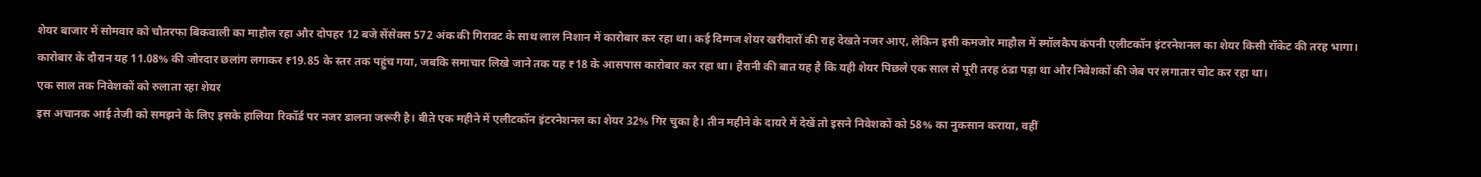शेयर बाजार में सोमवार को चौतरफा बिकवाली का माहौल रहा और दोपहर 12 बजे सेंसेक्स 572 अंक की गिरावट के साथ लाल निशान में कारोबार कर रहा था। कई दिग्गज शेयर खरीदारों की राह देखते नजर आए, लेकिन इसी कमजोर माहौल में स्मॉलकैप कंपनी एलीटकॉन इंटरनेशनल का शेयर किसी रॉकेट की तरह भागा। कारोबार के दौरान यह 11.08% की जोरदार छलांग लगाकर ₹19.85 के स्तर तक पहुंच गया, जबकि समाचार लिखे जाने तक यह ₹18 के आसपास कारोबार कर रहा था। हैरानी की बात यह है कि यही शेयर पिछले एक साल से पूरी तरह ठंडा पड़ा था और निवेशकों की जेब पर लगातार चोट कर रहा था।
एक साल तक निवेशकों को रुलाता रहा शेयर
इस अचानक आई तेजी को समझने के लिए इसके हालिया रिकॉर्ड पर नजर डालना जरूरी है। बीते एक महीने में एलीटकॉन इंटरनेशनल का शेयर 32% गिर चुका है। तीन महीने के दायरे में देखें तो इसने निवेशकों को 58% का नुकसान कराया, वहीं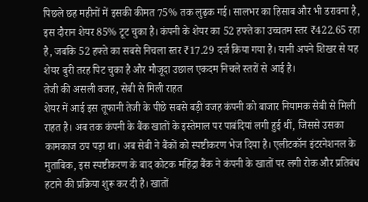पिछले छह महीनों में इसकी कीमत 75% तक लुढ़क गई। सालभर का हिसाब और भी डरावना है, इस दौरान शेयर 85% टूट चुका है। कंपनी के शेयर का 52 हफ्ते का उच्चतम स्तर ₹422.65 रहा है, जबकि 52 हफ्ते का सबसे निचला स्तर ₹17.29 दर्ज किया गया है। यानी अपने शिखर से यह शेयर बुरी तरह पिट चुका है और मौजूदा उछाल एकदम निचले स्तरों से आई है।
तेजी की असली वजह, सेबी से मिली राहत
शेयर में आई इस तूफानी तेजी के पीछे सबसे बड़ी वजह कंपनी को बाजार नियामक सेबी से मिली राहत है। अब तक कंपनी के बैंक खातों के इस्तेमाल पर पाबंदियां लगी हुई थीं, जिससे उसका कामकाज ठप पड़ा था। अब सेबी ने बैंकों को स्पष्टीकरण भेज दिया है। एलीटकॉन इंटरनेशनल के मुताबिक, इस स्पष्टीकरण के बाद कोटक महिंद्रा बैंक ने कंपनी के खातों पर लगी रोक और प्रतिबंध हटाने की प्रक्रिया शुरू कर दी है। खातों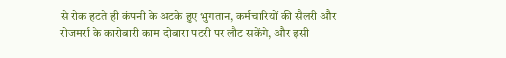से रोक हटते ही कंपनी के अटके हुए भुगतान, कर्मचारियों की सैलरी और रोजमर्रा के कारोबारी काम दोबारा पटरी पर लौट सकेंगे, और इसी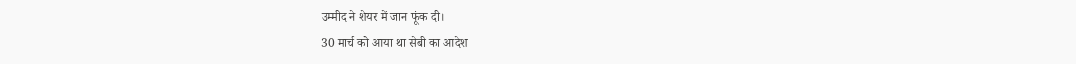उम्मीद ने शेयर में जान फूंक दी।
30 मार्च को आया था सेबी का आदेश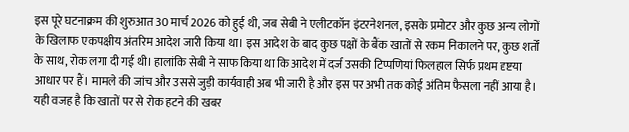इस पूरे घटनाक्रम की शुरुआत 30 मार्च 2026 को हुई थी, जब सेबी ने एलीटकॉन इंटरनेशनल, इसके प्रमोटर और कुछ अन्य लोगों के खिलाफ एकपक्षीय अंतरिम आदेश जारी किया था। इस आदेश के बाद कुछ पक्षों के बैंक खातों से रकम निकालने पर, कुछ शर्तों के साथ, रोक लगा दी गई थी। हालांकि सेबी ने साफ किया था कि आदेश में दर्ज उसकी टिप्पणियां फिलहाल सिर्फ प्रथम दृष्टया आधार पर हैं। मामले की जांच और उससे जुड़ी कार्यवाही अब भी जारी है और इस पर अभी तक कोई अंतिम फैसला नहीं आया है। यही वजह है कि खातों पर से रोक हटने की खबर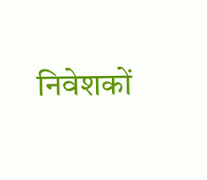निवेशकों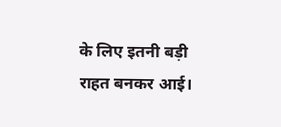के लिए इतनी बड़ी राहत बनकर आई।